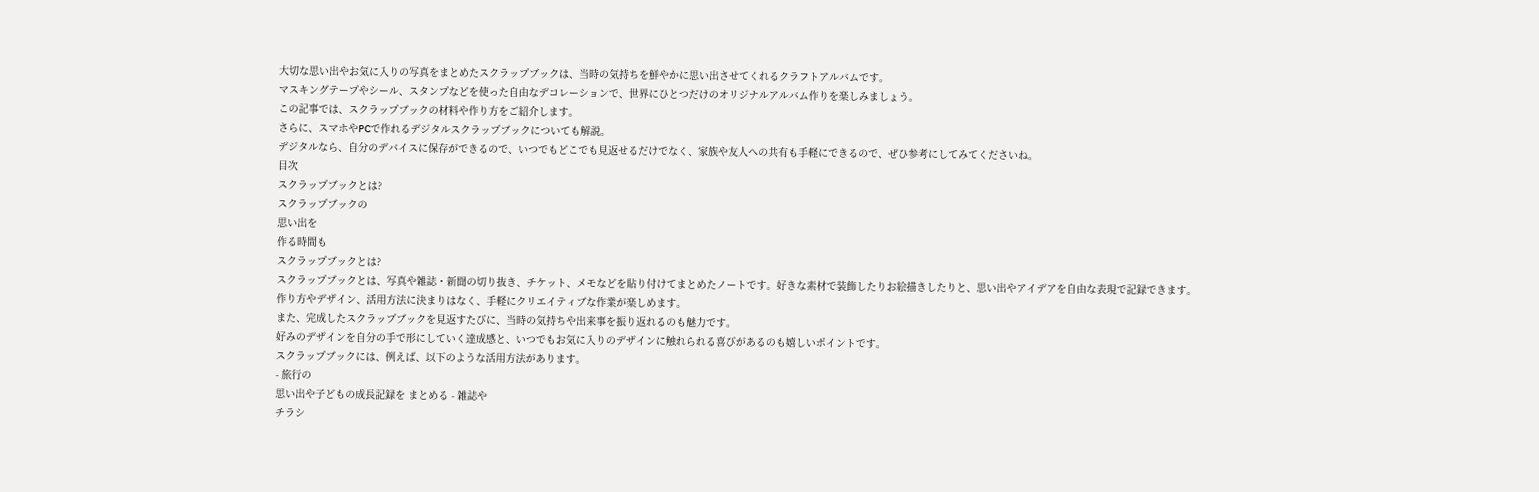大切な思い出やお気に入りの写真をまとめたスクラップブックは、当時の気持ちを鮮やかに思い出させてくれるクラフトアルバムです。
マスキングテープやシール、スタンプなどを使った自由なデコレーションで、世界にひとつだけのオリジナルアルバム作りを楽しみましょう。
この記事では、スクラップブックの材料や作り方をご紹介します。
さらに、スマホやPCで作れるデジタルスクラップブックについても解説。
デジタルなら、自分のデバイスに保存ができるので、いつでもどこでも見返せるだけでなく、家族や友人への共有も手軽にできるので、ぜひ参考にしてみてくださいね。
目次
スクラップブックとは?
スクラップブックの
思い出を
作る時間も
スクラップブックとは?
スクラップブックとは、写真や雑誌・新聞の切り抜き、チケット、メモなどを貼り付けてまとめたノートです。好きな素材で装飾したりお絵描きしたりと、思い出やアイデアを自由な表現で記録できます。
作り方やデザイン、活用方法に決まりはなく、手軽にクリエイティブな作業が楽しめます。
また、完成したスクラップブックを見返すたびに、当時の気持ちや出来事を振り返れるのも魅力です。
好みのデザインを自分の手で形にしていく達成感と、いつでもお気に入りのデザインに触れられる喜びがあるのも嬉しいポイントです。
スクラップブックには、例えば、以下のような活用方法があります。
- 旅行の
思い出や子どもの成長記録を まとめる - 雑誌や
チラシ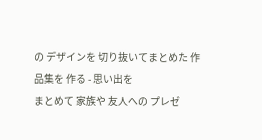の デザインを 切り抜いてまとめた 作品集を 作る - 思い出を
まとめて 家族や 友人への プレゼ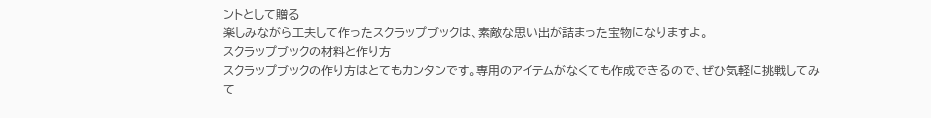ントとして贈る
楽しみながら工夫して作ったスクラップブックは、素敵な思い出が詰まった宝物になりますよ。
スクラップブックの材料と作り方
スクラップブックの作り方はとてもカンタンです。専用のアイテムがなくても作成できるので、ぜひ気軽に挑戦してみて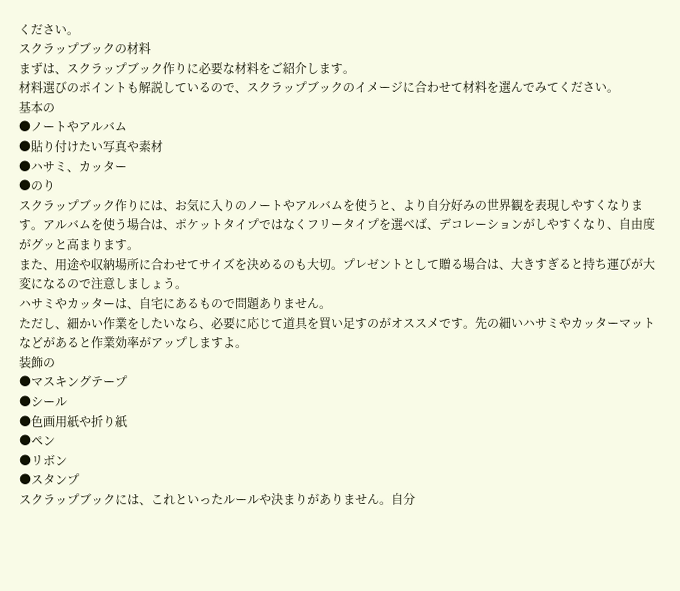ください。
スクラップブックの材料
まずは、スクラップブック作りに必要な材料をご紹介します。
材料選びのポイントも解説しているので、スクラップブックのイメージに合わせて材料を選んでみてください。
基本の
●ノートやアルバム
●貼り付けたい写真や素材
●ハサミ、カッター
●のり
スクラップブック作りには、お気に入りのノートやアルバムを使うと、より自分好みの世界観を表現しやすくなります。アルバムを使う場合は、ポケットタイプではなくフリータイプを選べば、デコレーションがしやすくなり、自由度がグッと高まります。
また、用途や収納場所に合わせてサイズを決めるのも大切。プレゼントとして贈る場合は、大きすぎると持ち運びが大変になるので注意しましょう。
ハサミやカッターは、自宅にあるもので問題ありません。
ただし、細かい作業をしたいなら、必要に応じて道具を買い足すのがオススメです。先の細いハサミやカッターマットなどがあると作業効率がアップしますよ。
装飾の
●マスキングテープ
●シール
●色画用紙や折り紙
●ペン
●リボン
●スタンプ
スクラップブックには、これといったルールや決まりがありません。自分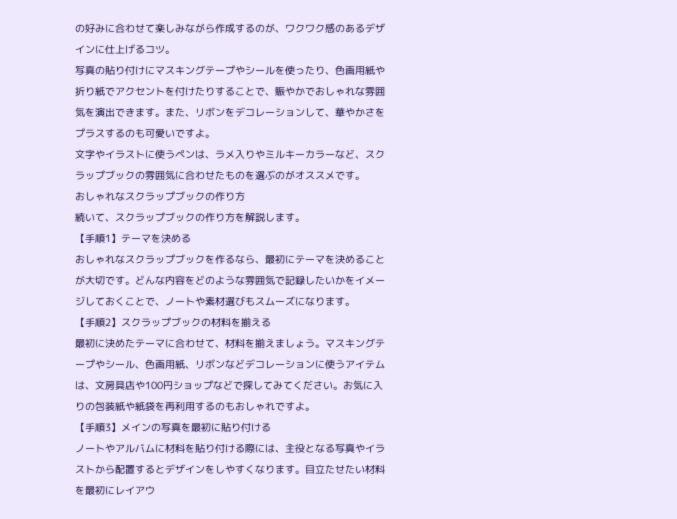の好みに合わせて楽しみながら作成するのが、ワクワク感のあるデザインに仕上げるコツ。
写真の貼り付けにマスキングテープやシールを使ったり、色画用紙や折り紙でアクセントを付けたりすることで、賑やかでおしゃれな雰囲気を演出できます。また、リボンをデコレーションして、華やかさをプラスするのも可愛いですよ。
文字やイラストに使うペンは、ラメ入りやミルキーカラーなど、スクラップブックの雰囲気に合わせたものを選ぶのがオススメです。
おしゃれなスクラップブックの作り方
続いて、スクラップブックの作り方を解説します。
【手順1】テーマを決める
おしゃれなスクラップブックを作るなら、最初にテーマを決めることが大切です。どんな内容をどのような雰囲気で記録したいかをイメージしておくことで、ノートや素材選びもスムーズになります。
【手順2】スクラップブックの材料を揃える
最初に決めたテーマに合わせて、材料を揃えましょう。マスキングテープやシール、色画用紙、リボンなどデコレーションに使うアイテムは、文房具店や100円ショップなどで探してみてください。お気に入りの包装紙や紙袋を再利用するのもおしゃれですよ。
【手順3】メインの写真を最初に貼り付ける
ノートやアルバムに材料を貼り付ける際には、主役となる写真やイラストから配置するとデザインをしやすくなります。目立たせたい材料を最初にレイアウ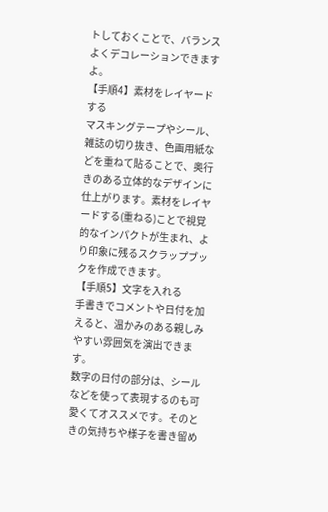トしておくことで、バランスよくデコレーションできますよ。
【手順4】素材をレイヤードする
マスキングテープやシール、雑誌の切り抜き、色画用紙などを重ねて貼ることで、奥行きのある立体的なデザインに仕上がります。素材をレイヤードする(重ねる)ことで視覚的なインパクトが生まれ、より印象に残るスクラップブックを作成できます。
【手順5】文字を入れる
手書きでコメントや日付を加えると、温かみのある親しみやすい雰囲気を演出できます。
数字の日付の部分は、シールなどを使って表現するのも可愛くてオススメです。そのときの気持ちや様子を書き留め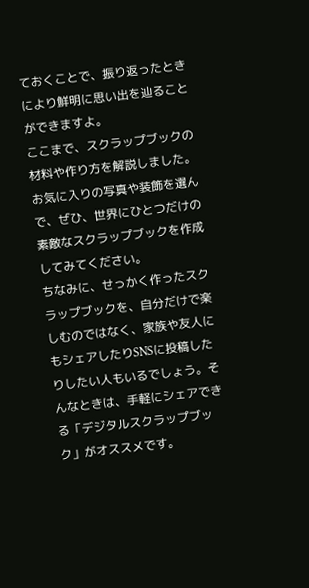ておくことで、振り返ったときにより鮮明に思い出を辿ることができますよ。
ここまで、スクラップブックの材料や作り方を解説しました。お気に入りの写真や装飾を選んで、ぜひ、世界にひとつだけの素敵なスクラップブックを作成してみてください。
ちなみに、せっかく作ったスクラップブックを、自分だけで楽しむのではなく、家族や友人にもシェアしたりSNSに投稿したりしたい人もいるでしょう。そんなときは、手軽にシェアできる「デジタルスクラップブック」がオススメです。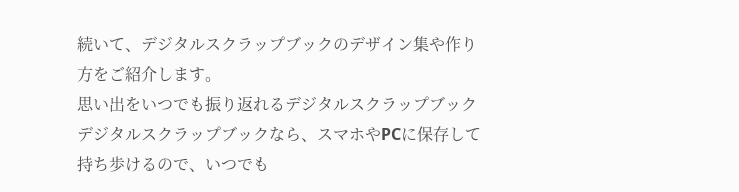続いて、デジタルスクラップブックのデザイン集や作り方をご紹介します。
思い出をいつでも振り返れるデジタルスクラップブック
デジタルスクラップブックなら、スマホやPCに保存して持ち歩けるので、いつでも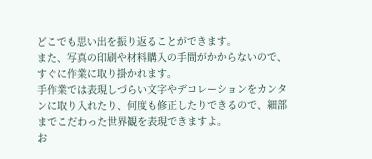どこでも思い出を振り返ることができます。
また、写真の印刷や材料購入の手間がかからないので、すぐに作業に取り掛かれます。
手作業では表現しづらい文字やデコレーションをカンタンに取り入れたり、何度も修正したりできるので、細部までこだわった世界観を表現できますよ。
お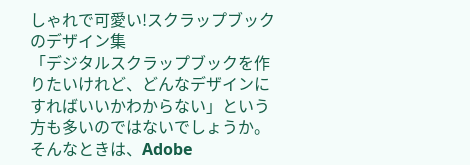しゃれで可愛い!スクラップブックのデザイン集
「デジタルスクラップブックを作りたいけれど、どんなデザインにすればいいかわからない」という方も多いのではないでしょうか。そんなときは、Adobe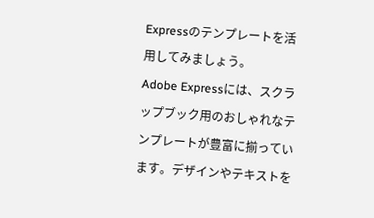Expressのテンプレートを活用してみましょう。
Adobe Expressには、スクラップブック用のおしゃれなテンプレートが豊富に揃っています。デザインやテキストを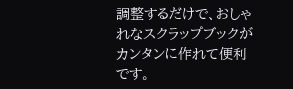調整するだけで、おしゃれなスクラップブックがカンタンに作れて便利です。